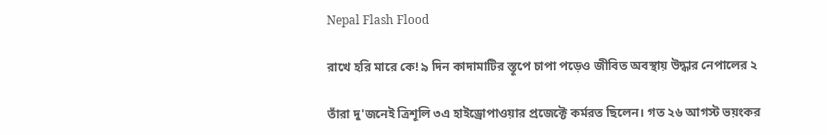Nepal Flash Flood

রাখে হরি মারে কে! ৯ দিন কাদামাটির স্তূপে চাপা পড়েও জীবিত অবস্থায় উদ্ধার নেপালের ২

তাঁরা দু'জনেই ত্রিশূলি ৩এ হাইড্রোপাওয়ার প্রজেক্টে কর্মরত ছিলেন। গত ২৬ আগস্ট ভয়ংকর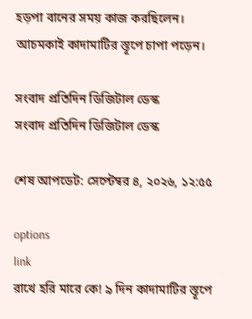হড়পা বানের সময় কাজ করছিলেন। আচমকাই কাদামাটির স্তূপে চাপা পড়েন।

সংবাদ প্রতিদিন ডিজিটাল ডেস্ক
সংবাদ প্রতিদিন ডিজিটাল ডেস্ক

শেষ আপডেট: সেপ্টেম্বর ৪, ২০২৬, ১২:৫৫

options
link
রাখে হরি মারে কে! ৯ দিন কাদামাটির স্তূপে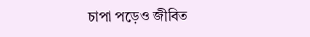চাপা পড়েও জীবিত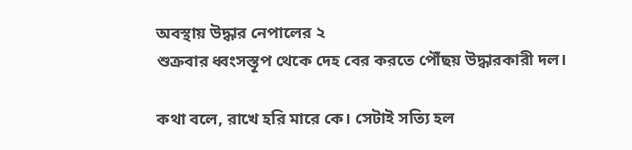অবস্থায় উদ্ধার নেপালের ২
শুক্রবার ধ্বংসস্তূপ থেকে দেহ বের করতে পৌঁছয় উদ্ধারকারী দল।

কথা বলে, রাখে হরি মারে কে। সেটাই সত্যি হল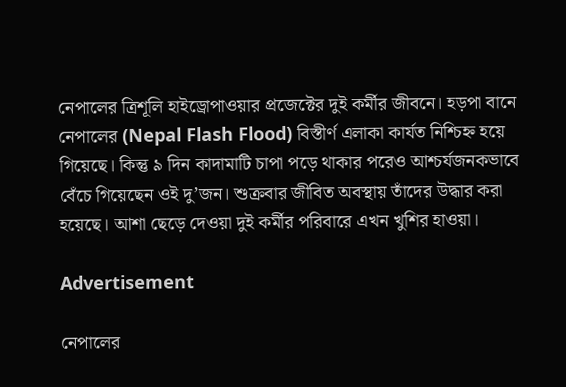নেপালের ত্রিশূলি হাইড্রোপাওয়ার প্রজেক্টের দুই কর্মীর জীবনে। হড়পা বানে নেপালের (Nepal Flash Flood) বিস্তীর্ণ এলাকা কার্যত নিশ্চিহ্ন হয়ে গিয়েছে। কিন্তু ৯ দিন কাদামাটি চাপা পড়ে থাকার পরেও আশ্চর্যজনকভাবে বেঁচে গিয়েছেন ওই দু’জন। শুক্রবার জীবিত অবস্থায় তাঁদের উদ্ধার করা হয়েছে। আশা ছেড়ে দেওয়া দুই কর্মীর পরিবারে এখন খুশির হাওয়া।

Advertisement

নেপালের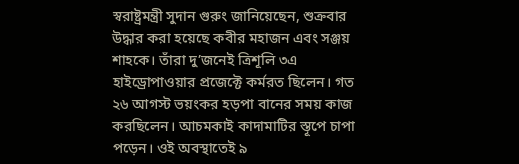স্বরাষ্ট্রমন্ত্রী সুদান গুরুং জানিয়েছেন, শুক্রবার উদ্ধার করা হয়েছে কবীর মহাজন এবং সঞ্জয় শাহকে। তাঁরা দু’জনেই ত্রিশূলি ৩এ হাইড্রোপাওয়ার প্রজেক্টে কর্মরত ছিলেন। গত ২৬ আগস্ট ভয়ংকর হড়পা বানের সময় কাজ করছিলেন। আচমকাই কাদামাটির স্তূপে চাপা পড়েন। ওই অবস্থাতেই ৯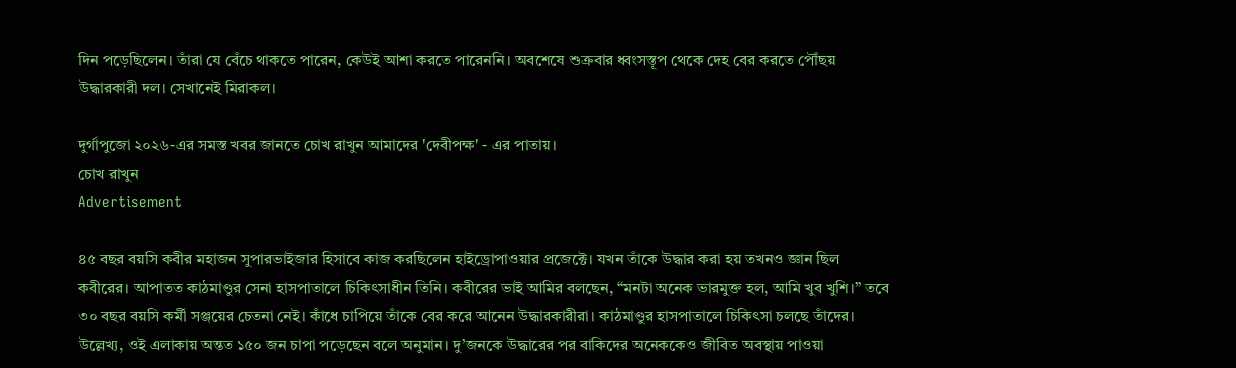দিন পড়েছিলেন। তাঁরা যে বেঁচে থাকতে পারেন, কেউই আশা করতে পারেননি। অবশেষে শুক্রবার ধ্বংসস্তূপ থেকে দেহ বের করতে পৌঁছয় উদ্ধারকারী দল। সেখানেই মিরাকল।

দুর্গাপুজো ২০২৬-এর সমস্ত খবর জানতে চোখ রাখুন আমাদের 'দেবীপক্ষ' - এর পাতায়।
চোখ রাখুন
Advertisement

৪৫ বছর বয়সি কবীর মহাজন সুপারভাইজার হিসাবে কাজ করছিলেন হাইড্রোপাওয়ার প্রজেক্টে। যখন তাঁকে উদ্ধার করা হয় তখনও জ্ঞান ছিল কবীরের। আপাতত কাঠমাণ্ডুর সেনা হাসপাতালে চিকিৎসাধীন তিনি। কবীরের ভাই আমির বলছেন, “মনটা অনেক ভারমুক্ত হল, আমি খুব খুশি।” তবে ৩০ বছর বয়সি কর্মী সঞ্জয়ের চেতনা নেই। কাঁধে চাপিয়ে তাঁকে বের করে আনেন উদ্ধারকারীরা। কাঠমাণ্ডুর হাসপাতালে চিকিৎসা চলছে তাঁদের। উল্লেখ্য, ওই এলাকায় অন্তত ১৫০ জন চাপা পড়েছেন বলে অনুমান। দু’জনকে উদ্ধারের পর বাকিদের অনেককেও জীবিত অবস্থায় পাওয়া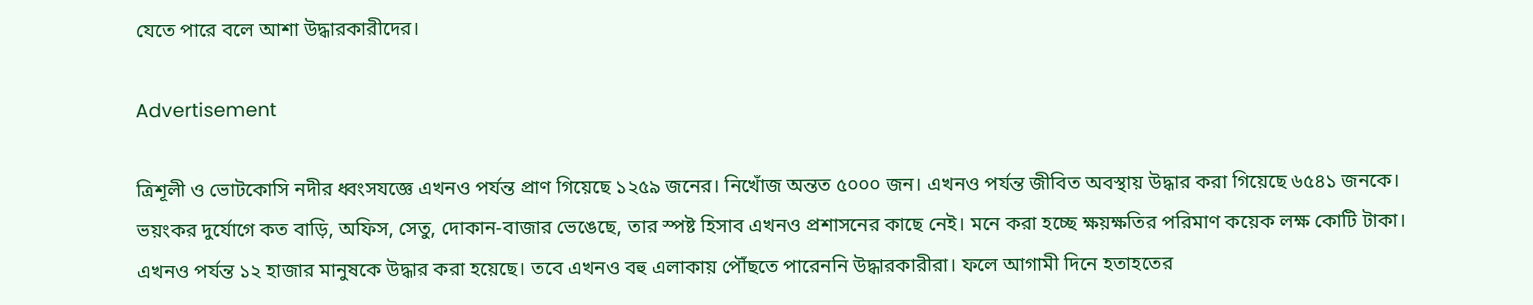যেতে পারে বলে আশা উদ্ধারকারীদের।

Advertisement

ত্রিশূলী ও ভোটকোসি নদীর ধ্বংসযজ্ঞে এখনও পর্যন্ত প্রাণ গিয়েছে ১২৫৯ জনের। নিখোঁজ অন্তত ৫০০০ জন। এখনও পর্যন্ত জীবিত অবস্থায় উদ্ধার করা গিয়েছে ৬৫৪১ জনকে। ভয়ংকর দুর্যোগে কত বাড়ি, অফিস, সেতু, দোকান-বাজার ভেঙেছে, তার স্পষ্ট হিসাব এখনও প্রশাসনের কাছে নেই। মনে করা হচ্ছে ক্ষয়ক্ষতির পরিমাণ কয়েক লক্ষ কোটি টাকা। এখনও পর্যন্ত ১২ হাজার মানুষকে উদ্ধার করা হয়েছে। তবে এখনও বহু এলাকায় পৌঁছতে পারেননি উদ্ধারকারীরা। ফলে আগামী দিনে হতাহতের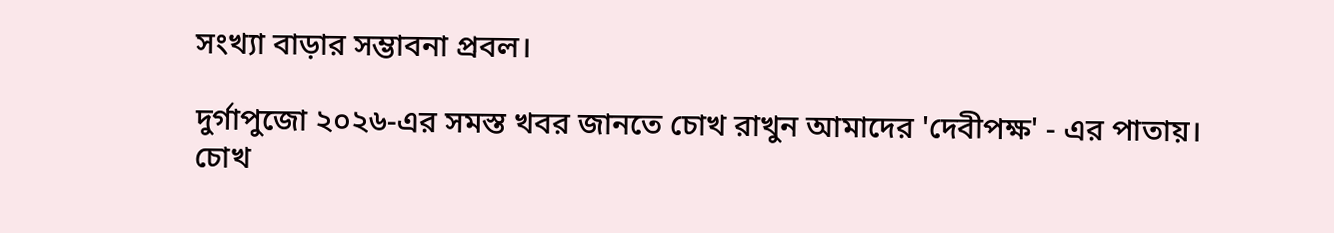সংখ্যা বাড়ার সম্ভাবনা প্রবল।

দুর্গাপুজো ২০২৬-এর সমস্ত খবর জানতে চোখ রাখুন আমাদের 'দেবীপক্ষ' - এর পাতায়।
চোখ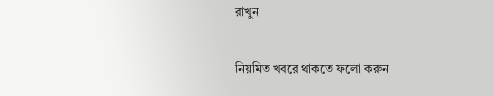রাখুন

নিয়মিত খবরে থাকতে ফলো করুন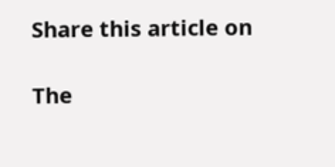Share this article on

The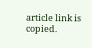article link is copied.